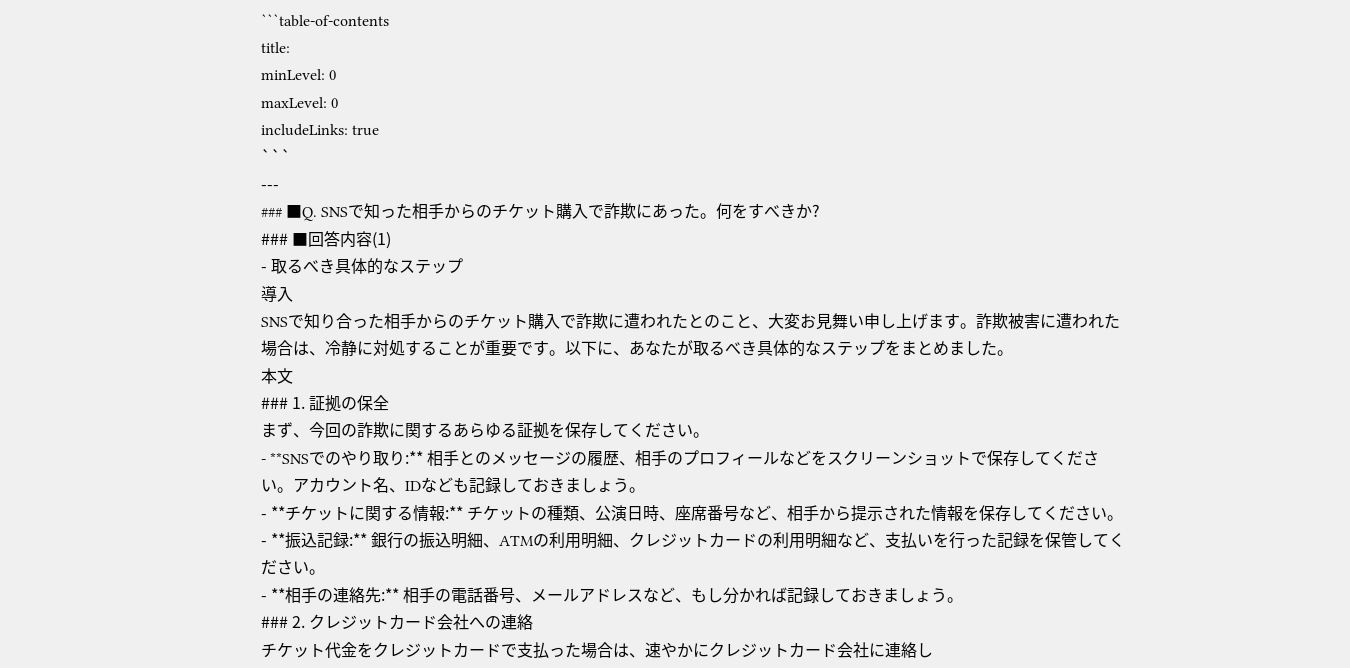```table-of-contents
title:
minLevel: 0
maxLevel: 0
includeLinks: true
```
---
### ■Q. SNSで知った相手からのチケット購入で詐欺にあった。何をすべきか?
### ■回答内容(1)
- 取るべき具体的なステップ
導入
SNSで知り合った相手からのチケット購入で詐欺に遭われたとのこと、大変お見舞い申し上げます。詐欺被害に遭われた場合は、冷静に対処することが重要です。以下に、あなたが取るべき具体的なステップをまとめました。
本文
### 1. 証拠の保全
まず、今回の詐欺に関するあらゆる証拠を保存してください。
- **SNSでのやり取り:** 相手とのメッセージの履歴、相手のプロフィールなどをスクリーンショットで保存してください。アカウント名、IDなども記録しておきましょう。
- **チケットに関する情報:** チケットの種類、公演日時、座席番号など、相手から提示された情報を保存してください。
- **振込記録:** 銀行の振込明細、ATMの利用明細、クレジットカードの利用明細など、支払いを行った記録を保管してください。
- **相手の連絡先:** 相手の電話番号、メールアドレスなど、もし分かれば記録しておきましょう。
### 2. クレジットカード会社への連絡
チケット代金をクレジットカードで支払った場合は、速やかにクレジットカード会社に連絡し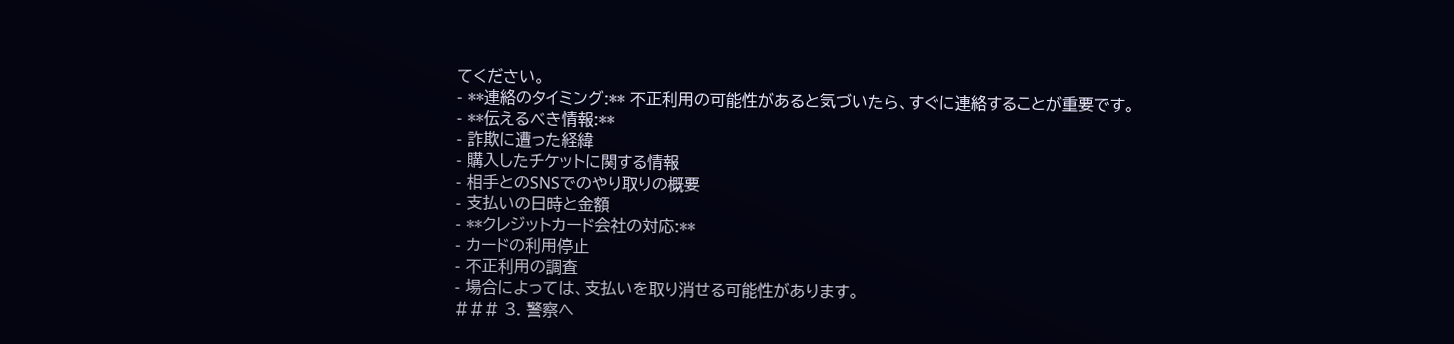てください。
- **連絡のタイミング:** 不正利用の可能性があると気づいたら、すぐに連絡することが重要です。
- **伝えるべき情報:**
- 詐欺に遭った経緯
- 購入したチケットに関する情報
- 相手とのSNSでのやり取りの概要
- 支払いの日時と金額
- **クレジットカード会社の対応:**
- カードの利用停止
- 不正利用の調査
- 場合によっては、支払いを取り消せる可能性があります。
### 3. 警察へ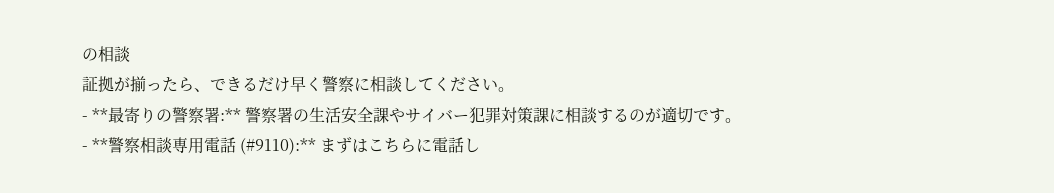の相談
証拠が揃ったら、できるだけ早く警察に相談してください。
- **最寄りの警察署:** 警察署の生活安全課やサイバー犯罪対策課に相談するのが適切です。
- **警察相談専用電話 (#9110):** まずはこちらに電話し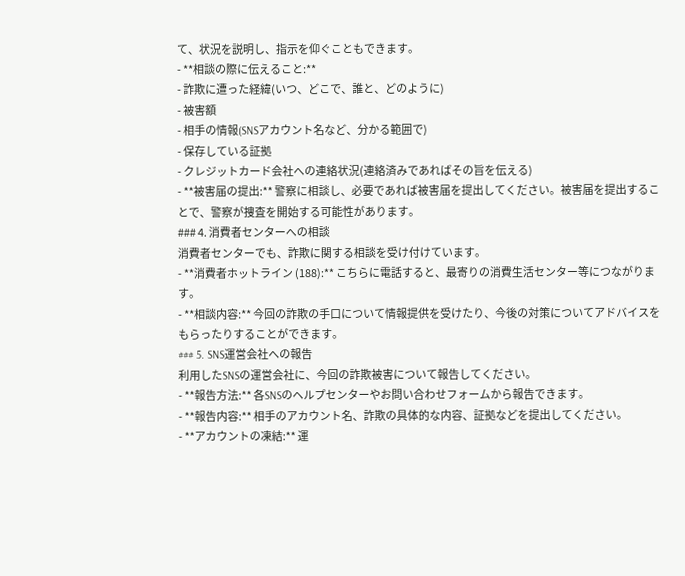て、状況を説明し、指示を仰ぐこともできます。
- **相談の際に伝えること:**
- 詐欺に遭った経緯(いつ、どこで、誰と、どのように)
- 被害額
- 相手の情報(SNSアカウント名など、分かる範囲で)
- 保存している証拠
- クレジットカード会社への連絡状況(連絡済みであればその旨を伝える)
- **被害届の提出:** 警察に相談し、必要であれば被害届を提出してください。被害届を提出することで、警察が捜査を開始する可能性があります。
### 4. 消費者センターへの相談
消費者センターでも、詐欺に関する相談を受け付けています。
- **消費者ホットライン (188):** こちらに電話すると、最寄りの消費生活センター等につながります。
- **相談内容:** 今回の詐欺の手口について情報提供を受けたり、今後の対策についてアドバイスをもらったりすることができます。
### 5. SNS運営会社への報告
利用したSNSの運営会社に、今回の詐欺被害について報告してください。
- **報告方法:** 各SNSのヘルプセンターやお問い合わせフォームから報告できます。
- **報告内容:** 相手のアカウント名、詐欺の具体的な内容、証拠などを提出してください。
- **アカウントの凍結:** 運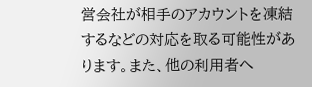営会社が相手のアカウントを凍結するなどの対応を取る可能性があります。また、他の利用者へ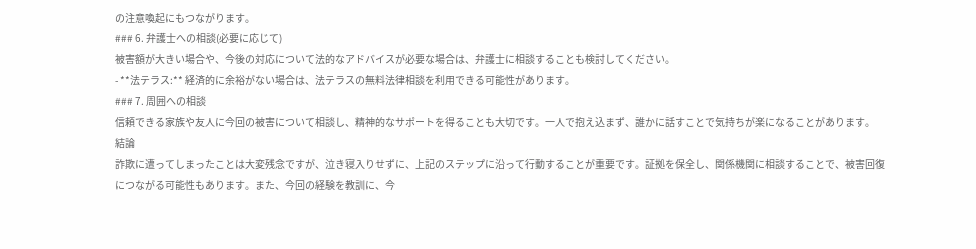の注意喚起にもつながります。
### 6. 弁護士への相談(必要に応じて)
被害額が大きい場合や、今後の対応について法的なアドバイスが必要な場合は、弁護士に相談することも検討してください。
- **法テラス:** 経済的に余裕がない場合は、法テラスの無料法律相談を利用できる可能性があります。
### 7. 周囲への相談
信頼できる家族や友人に今回の被害について相談し、精神的なサポートを得ることも大切です。一人で抱え込まず、誰かに話すことで気持ちが楽になることがあります。
結論
詐欺に遭ってしまったことは大変残念ですが、泣き寝入りせずに、上記のステップに沿って行動することが重要です。証拠を保全し、関係機関に相談することで、被害回復につながる可能性もあります。また、今回の経験を教訓に、今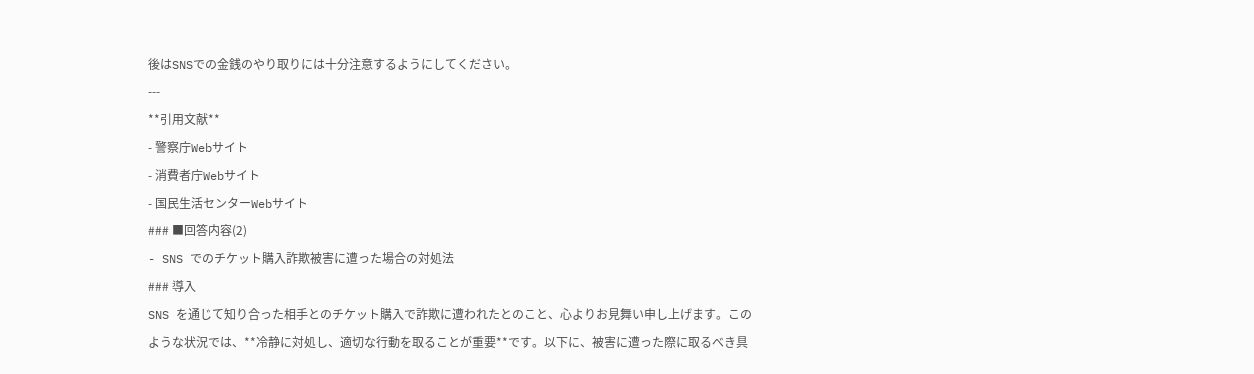後はSNSでの金銭のやり取りには十分注意するようにしてください。
---
**引用文献**
- 警察庁Webサイト
- 消費者庁Webサイト
- 国民生活センターWebサイト
### ■回答内容(2)
- SNS でのチケット購入詐欺被害に遭った場合の対処法
### 導入
SNS を通じて知り合った相手とのチケット購入で詐欺に遭われたとのこと、心よりお見舞い申し上げます。このような状況では、**冷静に対処し、適切な行動を取ることが重要**です。以下に、被害に遭った際に取るべき具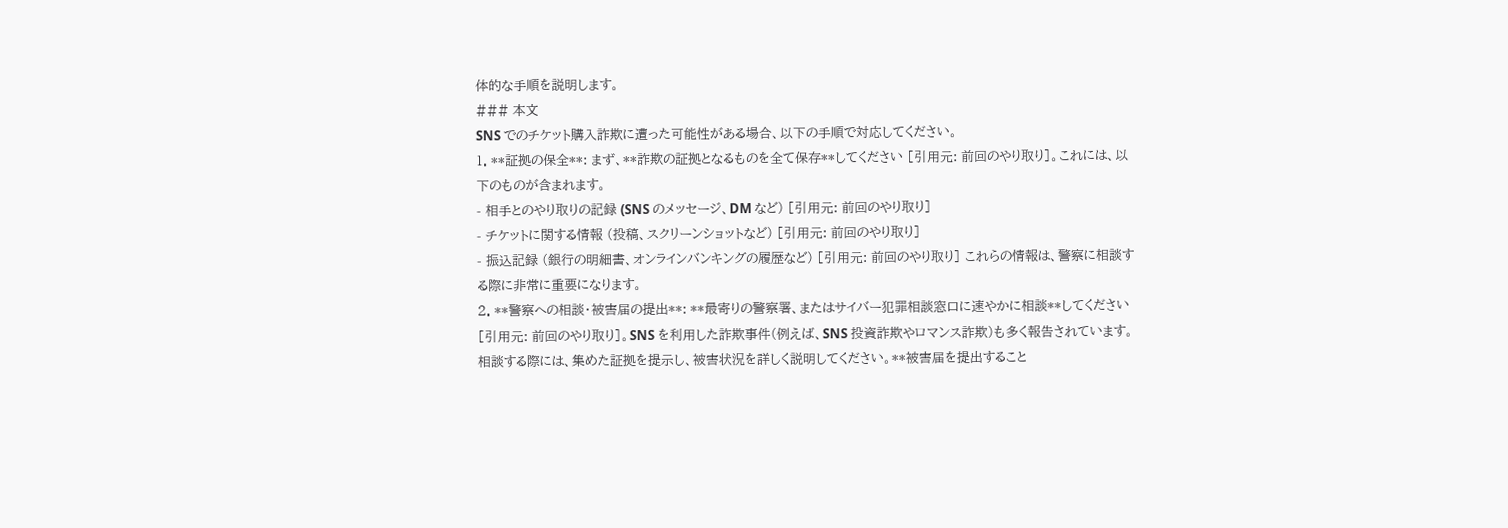体的な手順を説明します。
### 本文
SNS でのチケット購入詐欺に遭った可能性がある場合、以下の手順で対応してください。
1. **証拠の保全**: まず、**詐欺の証拠となるものを全て保存**してください [引用元: 前回のやり取り]。これには、以下のものが含まれます。
- 相手とのやり取りの記録 (SNS のメッセージ、DM など) [引用元: 前回のやり取り]
- チケットに関する情報 (投稿、スクリーンショットなど) [引用元: 前回のやり取り]
- 振込記録 (銀行の明細書、オンラインバンキングの履歴など) [引用元: 前回のやり取り] これらの情報は、警察に相談する際に非常に重要になります。
2. **警察への相談・被害届の提出**: **最寄りの警察署、またはサイバー犯罪相談窓口に速やかに相談**してください [引用元: 前回のやり取り]。SNS を利用した詐欺事件(例えば、SNS 投資詐欺やロマンス詐欺)も多く報告されています。相談する際には、集めた証拠を提示し、被害状況を詳しく説明してください。**被害届を提出すること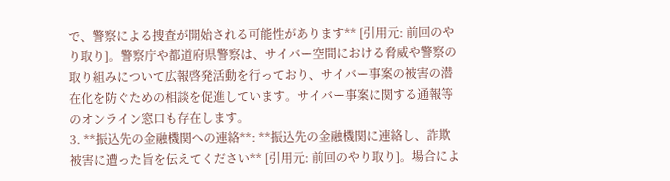で、警察による捜査が開始される可能性があります** [引用元: 前回のやり取り]。警察庁や都道府県警察は、サイバー空間における脅威や警察の取り組みについて広報啓発活動を行っており、サイバー事案の被害の潜在化を防ぐための相談を促進しています。サイバー事案に関する通報等のオンライン窓口も存在します。
3. **振込先の金融機関への連絡**: **振込先の金融機関に連絡し、詐欺被害に遭った旨を伝えてください** [引用元: 前回のやり取り]。場合によ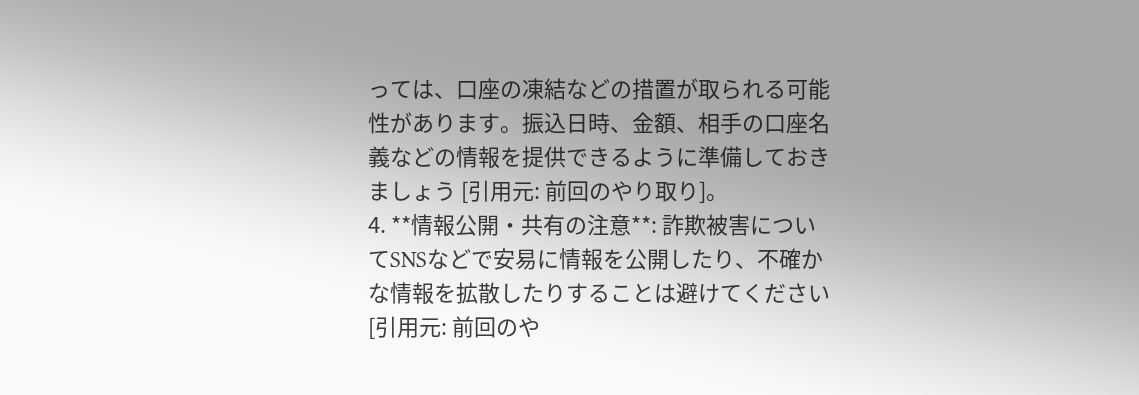っては、口座の凍結などの措置が取られる可能性があります。振込日時、金額、相手の口座名義などの情報を提供できるように準備しておきましょう [引用元: 前回のやり取り]。
4. **情報公開・共有の注意**: 詐欺被害についてSNSなどで安易に情報を公開したり、不確かな情報を拡散したりすることは避けてください [引用元: 前回のや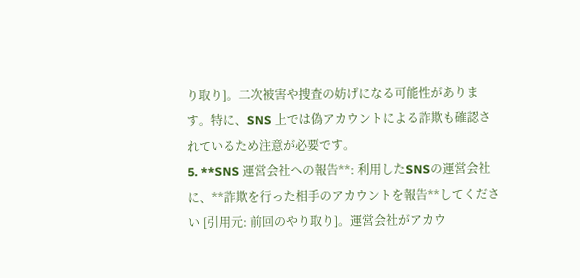り取り]。二次被害や捜査の妨げになる可能性があります。特に、SNS 上では偽アカウントによる詐欺も確認されているため注意が必要です。
5. **SNS 運営会社への報告**: 利用したSNSの運営会社に、**詐欺を行った相手のアカウントを報告**してください [引用元: 前回のやり取り]。運営会社がアカウ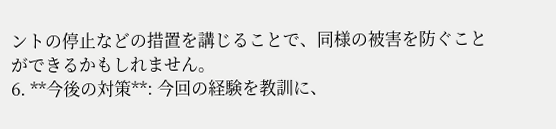ントの停止などの措置を講じることで、同様の被害を防ぐことができるかもしれません。
6. **今後の対策**: 今回の経験を教訓に、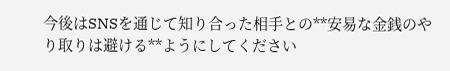今後はSNSを通じて知り合った相手との**安易な金銭のやり取りは避ける**ようにしてください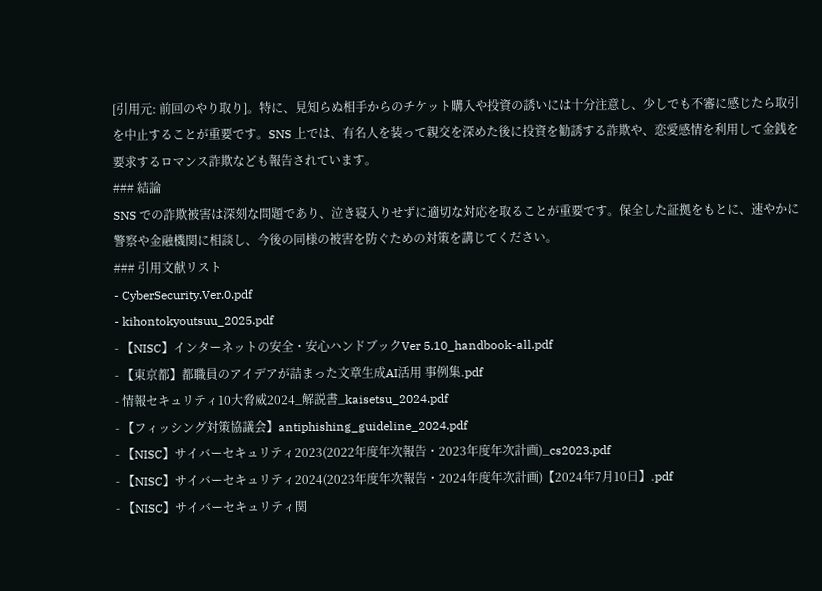[引用元: 前回のやり取り]。特に、見知らぬ相手からのチケット購入や投資の誘いには十分注意し、少しでも不審に感じたら取引を中止することが重要です。SNS 上では、有名人を装って親交を深めた後に投資を勧誘する詐欺や、恋愛感情を利用して金銭を要求するロマンス詐欺なども報告されています。
### 結論
SNS での詐欺被害は深刻な問題であり、泣き寝入りせずに適切な対応を取ることが重要です。保全した証拠をもとに、速やかに警察や金融機関に相談し、今後の同様の被害を防ぐための対策を講じてください。
### 引用文献リスト
- CyberSecurity.Ver.0.pdf
- kihontokyoutsuu_2025.pdf
- 【NISC】インターネットの安全・安心ハンドブックVer 5.10_handbook-all.pdf
- 【東京都】都職員のアイデアが詰まった文章生成AI活用 事例集.pdf
- 情報セキュリティ10大脅威2024_解説書_kaisetsu_2024.pdf
- 【フィッシング対策協議会】antiphishing_guideline_2024.pdf
- 【NISC】サイバーセキュリティ2023(2022年度年次報告・2023年度年次計画)_cs2023.pdf
- 【NISC】サイバーセキュリティ2024(2023年度年次報告・2024年度年次計画)【2024年7月10日】.pdf
- 【NISC】サイバーセキュリティ関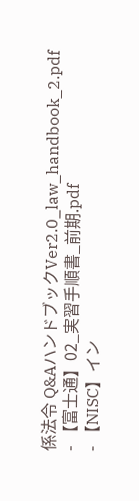係法令 Q&AハンドブックVer2.0_law_handbook_2.pdf
- 【富士通】02_実習手順書_前期.pdf
- 【NISC】イン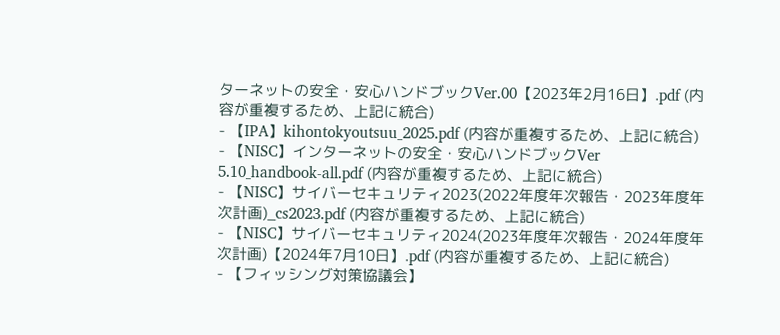ターネットの安全・安心ハンドブックVer.00【2023年2月16日】.pdf (内容が重複するため、上記に統合)
- 【IPA】kihontokyoutsuu_2025.pdf (内容が重複するため、上記に統合)
- 【NISC】インターネットの安全・安心ハンドブックVer 5.10_handbook-all.pdf (内容が重複するため、上記に統合)
- 【NISC】サイバーセキュリティ2023(2022年度年次報告・2023年度年次計画)_cs2023.pdf (内容が重複するため、上記に統合)
- 【NISC】サイバーセキュリティ2024(2023年度年次報告・2024年度年次計画)【2024年7月10日】.pdf (内容が重複するため、上記に統合)
- 【フィッシング対策協議会】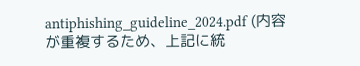antiphishing_guideline_2024.pdf (内容が重複するため、上記に統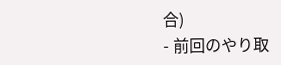合)
- 前回のやり取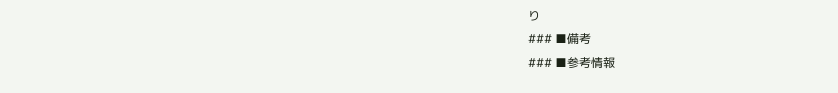り
### ■備考
### ■参考情報